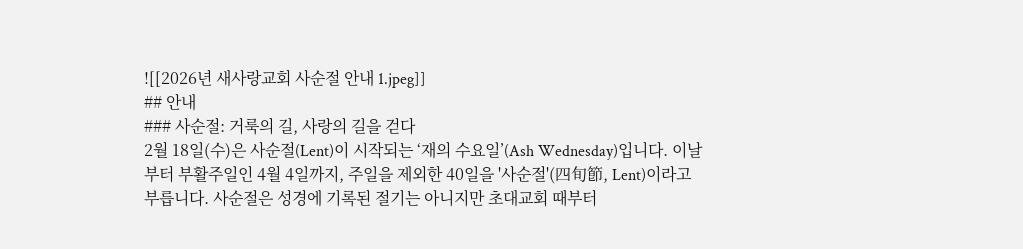![[2026년 새사랑교회 사순절 안내 1.jpeg]]
## 안내
### 사순절: 거룩의 길, 사랑의 길을 걷다
2월 18일(수)은 사순절(Lent)이 시작되는 ‘재의 수요일’(Ash Wednesday)입니다. 이날부터 부활주일인 4월 4일까지, 주일을 제외한 40일을 '사순절'(四旬節, Lent)이라고 부릅니다. 사순절은 성경에 기록된 절기는 아니지만 초대교회 때부터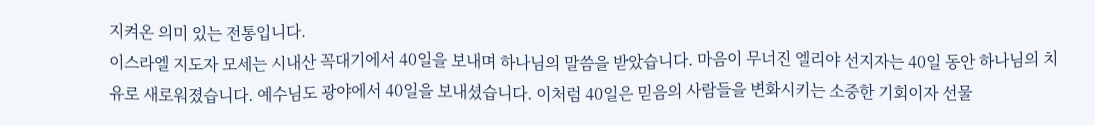지켜온 의미 있는 전통입니다.
이스라엘 지도자 모세는 시내산 꼭대기에서 40일을 보내며 하나님의 말씀을 받았습니다. 마음이 무너진 엘리야 선지자는 40일 동안 하나님의 치유로 새로워졌습니다. 예수님도 광야에서 40일을 보내셨습니다. 이처럼 40일은 믿음의 사람들을 변화시키는 소중한 기회이자 선물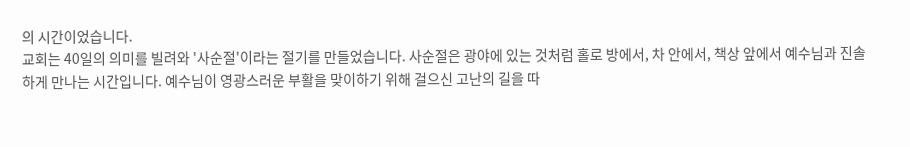의 시간이었습니다.
교회는 40일의 의미를 빌려와 '사순절'이라는 절기를 만들었습니다. 사순절은 광야에 있는 것처럼 홀로 방에서, 차 안에서, 책상 앞에서 예수님과 진솔하게 만나는 시간입니다. 예수님이 영광스러운 부활을 맞이하기 위해 걸으신 고난의 길을 따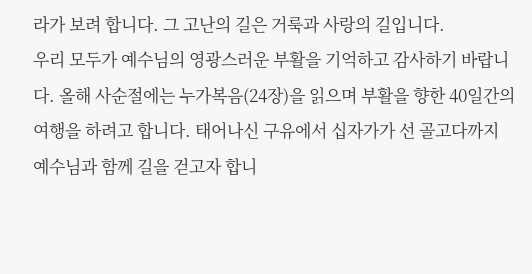라가 보려 합니다. 그 고난의 길은 거룩과 사랑의 길입니다.
우리 모두가 예수님의 영광스러운 부활을 기억하고 감사하기 바랍니다. 올해 사순절에는 누가복음(24장)을 읽으며 부활을 향한 40일간의 여행을 하려고 합니다. 태어나신 구유에서 십자가가 선 골고다까지 예수님과 함께 길을 걷고자 합니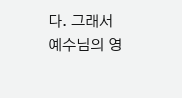다. 그래서 예수님의 영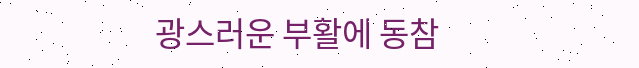광스러운 부활에 동참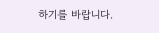하기를 바랍니다.